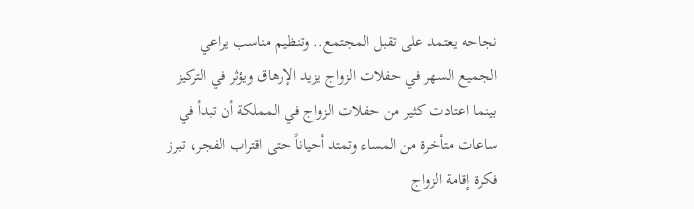نجاحه يعتمد على تقبل المجتمع.. وتنظيم مناسب يراعي الجميع السهر في حفلات الزواج يزيد الإرهاق ويؤثر في التركيز بينما اعتادت كثير من حفلات الزواج في المملكة أن تبدأ في ساعات متأخرة من المساء وتمتد أحياناً حتى اقتراب الفجر، تبرز فكرة إقامة الزواج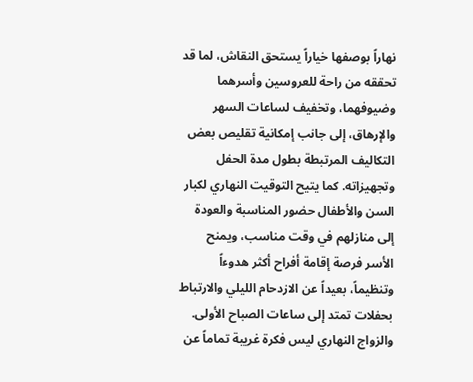نهاراً بوصفها خياراً يستحق النقاش، لما قد تحققه من راحة للعروسين وأسرهما وضيوفهما، وتخفيف لساعات السهر والإرهاق، إلى جانب إمكانية تقليص بعض التكاليف المرتبطة بطول مدة الحفل وتجهيزاته. كما يتيح التوقيت النهاري لكبار السن والأطفال حضور المناسبة والعودة إلى منازلهم في وقت مناسب، ويمنح الأسر فرصة إقامة أفراح أكثر هدوءاً وتنظيماً، بعيداً عن الازدحام الليلي والارتباط بحفلات تمتد إلى ساعات الصباح الأولى. والزواج النهاري ليس فكرة غريبة تماماً عن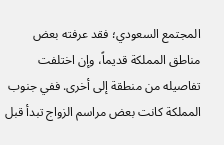المجتمع السعودي؛ فقد عرفته بعض مناطق المملكة قديماً، وإن اختلفت تفاصيله من منطقة إلى أخرى. ففي جنوب المملكة كانت بعض مراسم الزواج تبدأ قبل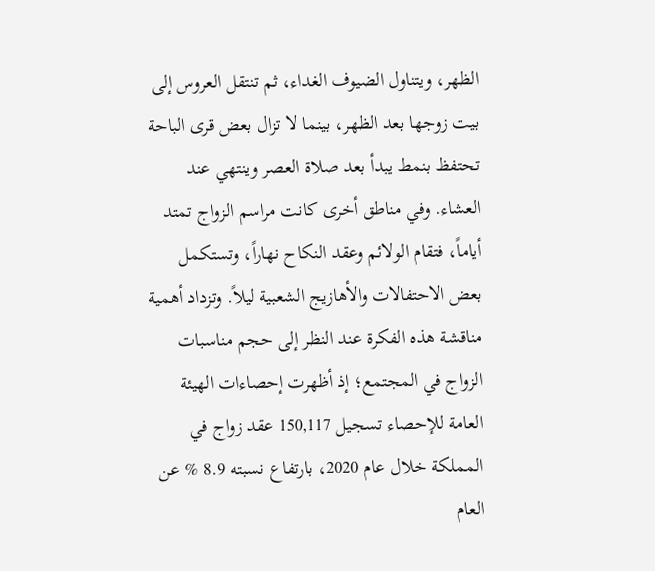الظهر، ويتناول الضيوف الغداء، ثم تنتقل العروس إلى بيت زوجها بعد الظهر، بينما لا تزال بعض قرى الباحة تحتفظ بنمط يبدأ بعد صلاة العصر وينتهي عند العشاء. وفي مناطق أخرى كانت مراسم الزواج تمتد أياماً، فتقام الولائم وعقد النكاح نهاراً، وتستكمل بعض الاحتفالات والأهازيج الشعبية ليلاً. وتزداد أهمية مناقشة هذه الفكرة عند النظر إلى حجم مناسبات الزواج في المجتمع؛ إذ أظهرت إحصاءات الهيئة العامة للإحصاء تسجيل 150,117 عقد زواج في المملكة خلال عام 2020، بارتفاع نسبته 8.9 % عن العام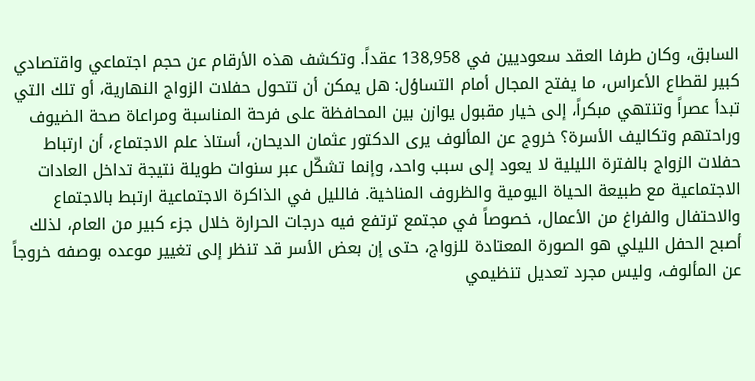السابق، وكان طرفا العقد سعوديين في 138,958 عقداً. وتكشف هذه الأرقام عن حجم اجتماعي واقتصادي كبير لقطاع الأعراس، ما يفتح المجال أمام التساؤل: هل يمكن أن تتحول حفلات الزواج النهارية، أو تلك التي تبدأ عصراً وتنتهي مبكراً، إلى خيار مقبول يوازن بين المحافظة على فرحة المناسبة ومراعاة صحة الضيوف وراحتهم وتكاليف الأسرة؟ خروج عن المألوف يرى الدكتور عثمان الديحان، أستاذ علم الاجتماع، أن ارتباط حفلات الزواج بالفترة الليلية لا يعود إلى سبب واحد، وإنما تشكّل عبر سنوات طويلة نتيجة تداخل العادات الاجتماعية مع طبيعة الحياة اليومية والظروف المناخية. فالليل في الذاكرة الاجتماعية ارتبط بالاجتماع والاحتفال والفراغ من الأعمال، خصوصاً في مجتمع ترتفع فيه درجات الحرارة خلال جزء كبير من العام، لذلك أصبح الحفل الليلي هو الصورة المعتادة للزواج، حتى إن بعض الأسر قد تنظر إلى تغيير موعده بوصفه خروجاً عن المألوف، وليس مجرد تعديل تنظيمي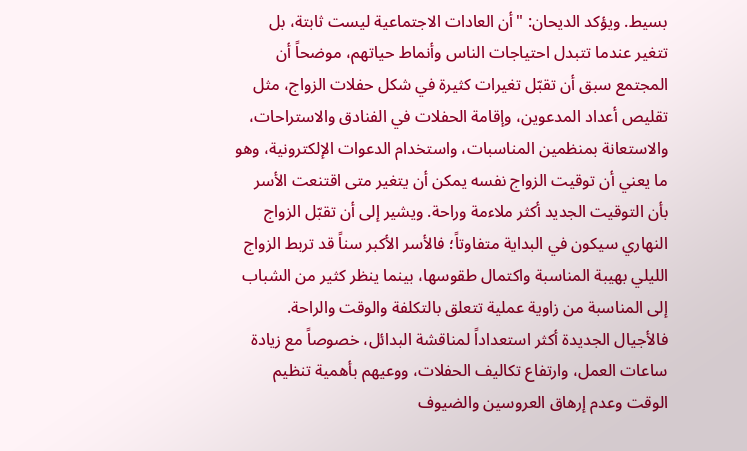بسيط. ويؤكد الديحان: "أن العادات الاجتماعية ليست ثابتة، بل تتغير عندما تتبدل احتياجات الناس وأنماط حياتهم، موضحاً أن المجتمع سبق أن تقبّل تغيرات كثيرة في شكل حفلات الزواج، مثل تقليص أعداد المدعوين، وإقامة الحفلات في الفنادق والاستراحات، والاستعانة بمنظمين المناسبات، واستخدام الدعوات الإلكترونية، وهو ما يعني أن توقيت الزواج نفسه يمكن أن يتغير متى اقتنعت الأسر بأن التوقيت الجديد أكثر ملاءمة وراحة. ويشير إلى أن تقبّل الزواج النهاري سيكون في البداية متفاوتاً؛ فالأسر الأكبر سناً قد تربط الزواج الليلي بهيبة المناسبة واكتمال طقوسها، بينما ينظر كثير من الشباب إلى المناسبة من زاوية عملية تتعلق بالتكلفة والوقت والراحة. فالأجيال الجديدة أكثر استعداداً لمناقشة البدائل، خصوصاً مع زيادة ساعات العمل، وارتفاع تكاليف الحفلات، ووعيهم بأهمية تنظيم الوقت وعدم إرهاق العروسين والضيوف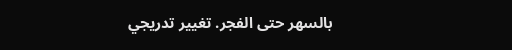بالسهر حتى الفجر. تغيير تدريجي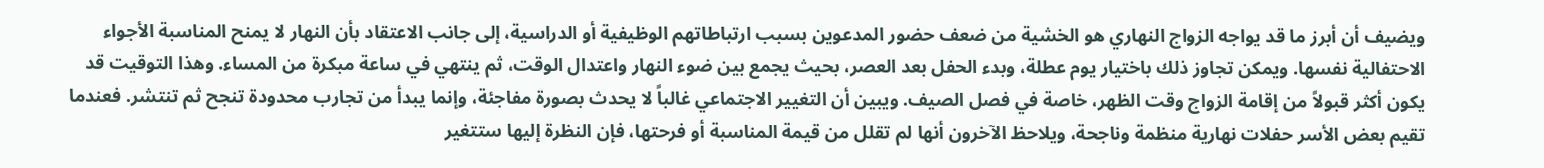ويضيف أن أبرز ما قد يواجه الزواج النهاري هو الخشية من ضعف حضور المدعوين بسبب ارتباطاتهم الوظيفية أو الدراسية، إلى جانب الاعتقاد بأن النهار لا يمنح المناسبة الأجواء الاحتفالية نفسها. ويمكن تجاوز ذلك باختيار يوم عطلة، وبدء الحفل بعد العصر، بحيث يجمع بين ضوء النهار واعتدال الوقت، ثم ينتهي في ساعة مبكرة من المساء. وهذا التوقيت قد يكون أكثر قبولاً من إقامة الزواج وقت الظهر، خاصة في فصل الصيف. ويبين أن التغيير الاجتماعي غالباً لا يحدث بصورة مفاجئة، وإنما يبدأ من تجارب محدودة تنجح ثم تنتشر. فعندما تقيم بعض الأسر حفلات نهارية منظمة وناجحة، ويلاحظ الآخرون أنها لم تقلل من قيمة المناسبة أو فرحتها، فإن النظرة إليها ستتغير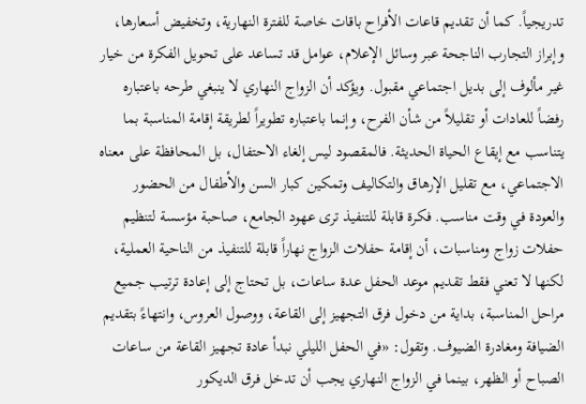تدريجياً. كما أن تقديم قاعات الأفراح باقات خاصة للفترة النهارية، وتخفيض أسعارها، وإبراز التجارب الناجحة عبر وسائل الإعلام، عوامل قد تساعد على تحويل الفكرة من خيار غير مألوف إلى بديل اجتماعي مقبول. ويؤكد أن الزواج النهاري لا ينبغي طرحه باعتباره رفضاً للعادات أو تقليلاً من شأن الفرح، وإنما باعتباره تطويراً لطريقة إقامة المناسبة بما يتناسب مع إيقاع الحياة الحديثة. فالمقصود ليس إلغاء الاحتفال، بل المحافظة على معناه الاجتماعي، مع تقليل الإرهاق والتكاليف وتمكين كبار السن والأطفال من الحضور والعودة في وقت مناسب. فكرة قابلة للتنفيذ ترى عهود الجامع، صاحبة مؤسسة لتنظيم حفلات زواج ومناسبات، أن إقامة حفلات الزواج نهاراً قابلة للتنفيذ من الناحية العملية، لكنها لا تعني فقط تقديم موعد الحفل عدة ساعات، بل تحتاج إلى إعادة ترتيب جميع مراحل المناسبة، بداية من دخول فرق التجهيز إلى القاعة، ووصول العروس، وانتهاءً بتقديم الضيافة ومغادرة الضيوف. وتقول: «في الحفل الليلي نبدأ عادة تجهيز القاعة من ساعات الصباح أو الظهر، بينما في الزواج النهاري يجب أن تدخل فرق الديكور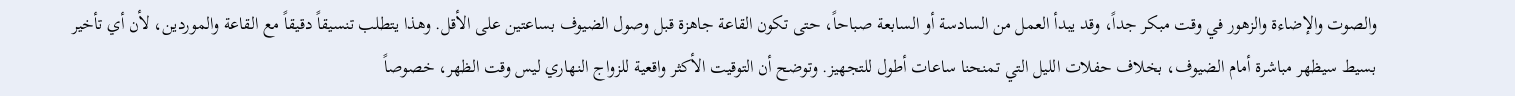والصوت والإضاءة والزهور في وقت مبكر جداً، وقد يبدأ العمل من السادسة أو السابعة صباحاً، حتى تكون القاعة جاهزة قبل وصول الضيوف بساعتين على الأقل. وهذا يتطلب تنسيقاً دقيقاً مع القاعة والموردين، لأن أي تأخير بسيط سيظهر مباشرة أمام الضيوف، بخلاف حفلات الليل التي تمنحنا ساعات أطول للتجهيز. وتوضح أن التوقيت الأكثر واقعية للزواج النهاري ليس وقت الظهر، خصوصاً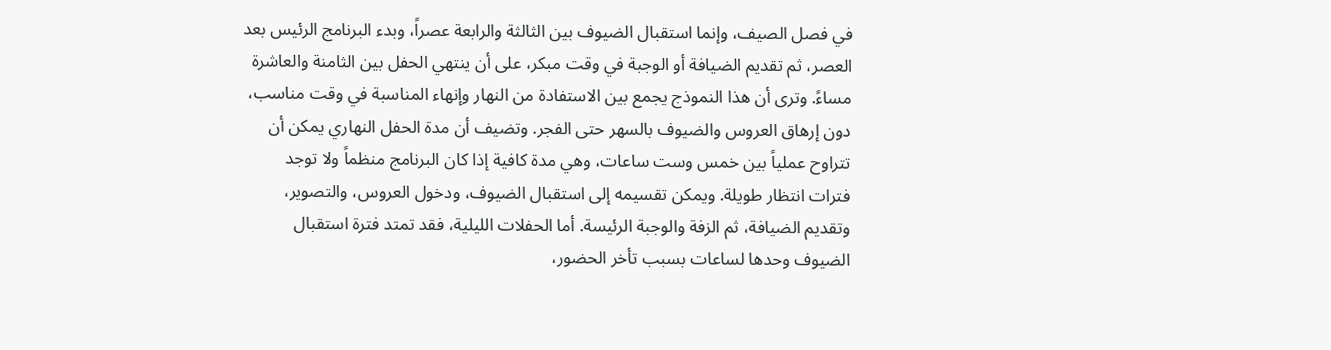في فصل الصيف، وإنما استقبال الضيوف بين الثالثة والرابعة عصراً، وبدء البرنامج الرئيس بعد العصر، ثم تقديم الضيافة أو الوجبة في وقت مبكر، على أن ينتهي الحفل بين الثامنة والعاشرة مساءً. وترى أن هذا النموذج يجمع بين الاستفادة من النهار وإنهاء المناسبة في وقت مناسب، دون إرهاق العروس والضيوف بالسهر حتى الفجر. وتضيف أن مدة الحفل النهاري يمكن أن تتراوح عملياً بين خمس وست ساعات، وهي مدة كافية إذا كان البرنامج منظماً ولا توجد فترات انتظار طويلة. ويمكن تقسيمه إلى استقبال الضيوف، ودخول العروس، والتصوير، وتقديم الضيافة، ثم الزفة والوجبة الرئيسة. أما الحفلات الليلية، فقد تمتد فترة استقبال الضيوف وحدها لساعات بسبب تأخر الحضور،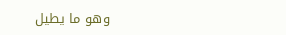وهو ما يطيل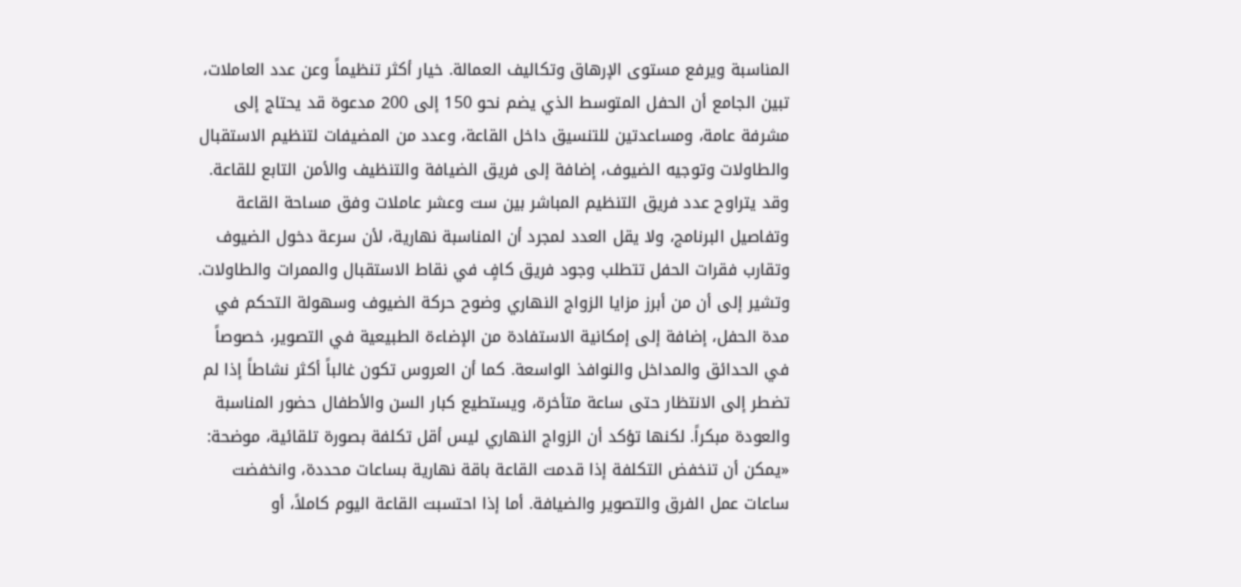المناسبة ويرفع مستوى الإرهاق وتكاليف العمالة. خيار أكثر تنظيماً وعن عدد العاملات، تبين الجامع أن الحفل المتوسط الذي يضم نحو 150 إلى 200 مدعوة قد يحتاج إلى مشرفة عامة، ومساعدتين للتنسيق داخل القاعة، وعدد من المضيفات لتنظيم الاستقبال والطاولات وتوجيه الضيوف، إضافة إلى فريق الضيافة والتنظيف والأمن التابع للقاعة. وقد يتراوح عدد فريق التنظيم المباشر بين ست وعشر عاملات وفق مساحة القاعة وتفاصيل البرنامج، ولا يقل العدد لمجرد أن المناسبة نهارية، لأن سرعة دخول الضيوف وتقارب فقرات الحفل تتطلب وجود فريق كافٍ في نقاط الاستقبال والممرات والطاولات. وتشير إلى أن من أبرز مزايا الزواج النهاري وضوح حركة الضيوف وسهولة التحكم في مدة الحفل، إضافة إلى إمكانية الاستفادة من الإضاءة الطبيعية في التصوير، خصوصاً في الحدائق والمداخل والنوافذ الواسعة. كما أن العروس تكون غالباً أكثر نشاطاً إذا لم تضطر إلى الانتظار حتى ساعة متأخرة، ويستطيع كبار السن والأطفال حضور المناسبة والعودة مبكراً. لكنها تؤكد أن الزواج النهاري ليس أقل تكلفة بصورة تلقائية، موضحة: «يمكن أن تنخفض التكلفة إذا قدمت القاعة باقة نهارية بساعات محددة، وانخفضت ساعات عمل الفرق والتصوير والضيافة. أما إذا احتسبت القاعة اليوم كاملاً، أو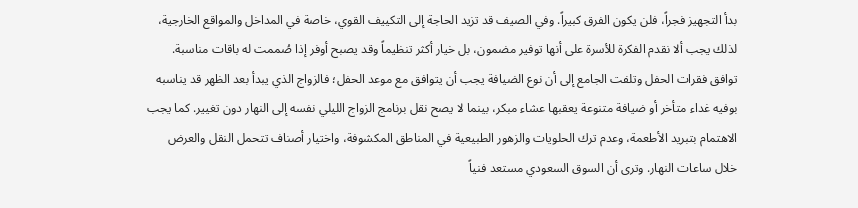بدأ التجهيز فجراً، فلن يكون الفرق كبيراً. وفي الصيف قد تزيد الحاجة إلى التكييف القوي، خاصة في المداخل والمواقع الخارجية، لذلك يجب ألا نقدم الفكرة للأسرة على أنها توفير مضمون، بل خيار أكثر تنظيماً وقد يصبح أوفر إذا صُممت له باقات مناسبة. توافق فقرات الحفل وتلفت الجامع إلى أن نوع الضيافة يجب أن يتوافق مع موعد الحفل؛ فالزواج الذي يبدأ بعد الظهر قد يناسبه بوفيه غداء متأخر أو ضيافة متنوعة يعقبها عشاء مبكر، بينما لا يصح نقل برنامج الزواج الليلي نفسه إلى النهار دون تغيير. كما يجب الاهتمام بتبريد الأطعمة، وعدم ترك الحلويات والزهور الطبيعية في المناطق المكشوفة، واختيار أصناف تتحمل النقل والعرض خلال ساعات النهار. وترى أن السوق السعودي مستعد فنياً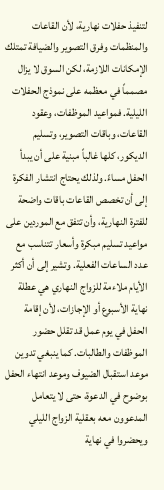لتنفيذ حفلات نهارية، لأن القاعات والمنظمات وفرق التصوير والضيافة تمتلك الإمكانات اللازمة، لكن السوق لا يزال مصمماً في معظمه على نموذج الحفلات الليلية. فمواعيد الموظفات، وعقود القاعات، وباقات التصوير، وتسليم الديكور، كلها غالباً مبنية على أن يبدأ الحفل مساءً. ولذلك يحتاج انتشار الفكرة إلى أن تخصص القاعات باقات واضحة للفترة النهارية، وأن تتفق مع الموردين على مواعيد تسليم مبكرة وأسعار تتناسب مع عدد الساعات الفعلية. وتشير إلى أن أكثر الأيام ملاءمة للزواج النهاري هي عطلة نهاية الأسبوع أو الإجازات، لأن إقامة الحفل في يوم عمل قد تقلل حضور الموظفات والطالبات. كما ينبغي تدوين موعد استقبال الضيوف وموعد انتهاء الحفل بوضوح في الدعوة، حتى لا يتعامل المدعوون معه بعقلية الزواج الليلي ويحضروا في نهاية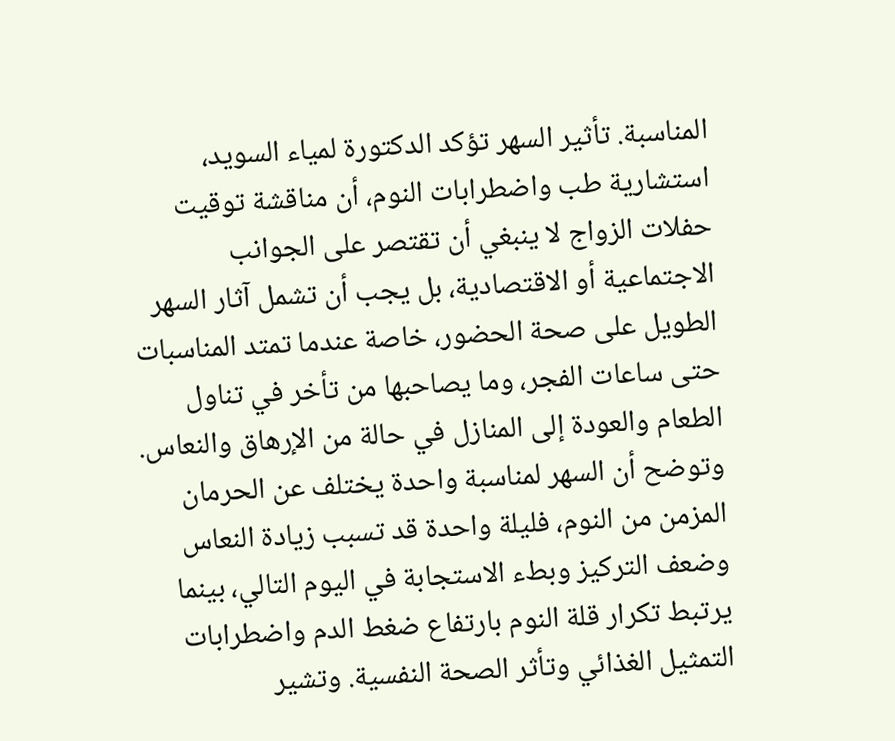المناسبة. تأثير السهر تؤكد الدكتورة لمياء السويد، استشارية طب واضطرابات النوم، أن مناقشة توقيت حفلات الزواج لا ينبغي أن تقتصر على الجوانب الاجتماعية أو الاقتصادية، بل يجب أن تشمل آثار السهر الطويل على صحة الحضور، خاصة عندما تمتد المناسبات حتى ساعات الفجر، وما يصاحبها من تأخر في تناول الطعام والعودة إلى المنازل في حالة من الإرهاق والنعاس. وتوضح أن السهر لمناسبة واحدة يختلف عن الحرمان المزمن من النوم، فليلة واحدة قد تسبب زيادة النعاس وضعف التركيز وبطء الاستجابة في اليوم التالي، بينما يرتبط تكرار قلة النوم بارتفاع ضغط الدم واضطرابات التمثيل الغذائي وتأثر الصحة النفسية. وتشير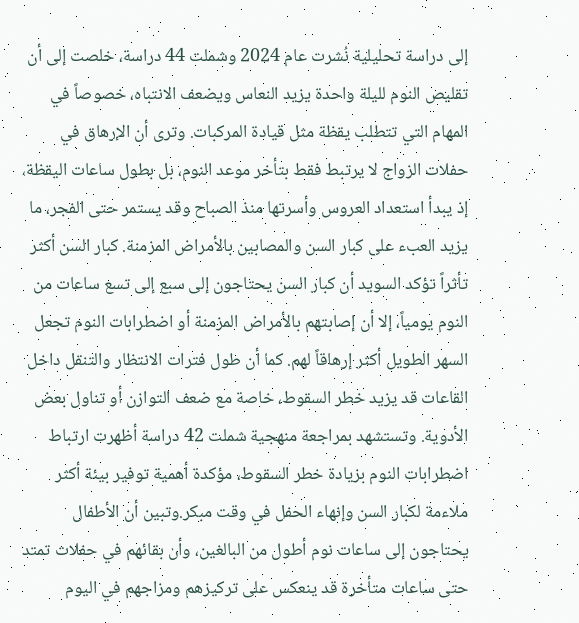إلى دراسة تحليلية نُشرت عام 2024 وشملت 44 دراسة، خلصت إلى أن تقليص النوم لليلة واحدة يزيد النعاس ويضعف الانتباه، خصوصاً في المهام التي تتطلب يقظة مثل قيادة المركبات. وترى أن الإرهاق في حفلات الزواج لا يرتبط فقط بتأخر موعد النوم، بل بطول ساعات اليقظة، إذ يبدأ استعداد العروس وأسرتها منذ الصباح وقد يستمر حتى الفجر، ما يزيد العبء على كبار السن والمصابين بالأمراض المزمنة. كبار السن أكثر تأثراً تؤكد السويد أن كبار السن يحتاجون إلى سبع إلى تسع ساعات من النوم يومياً، إلا أن إصابتهم بالأمراض المزمنة أو اضطرابات النوم تجعل السهر الطويل أكثر إرهاقاً لهم. كما أن طول فترات الانتظار والتنقل داخل القاعات قد يزيد خطر السقوط، خاصة مع ضعف التوازن أو تناول بعض الأدوية. وتستشهد بمراجعة منهجية شملت 42 دراسة أظهرت ارتباط اضطرابات النوم بزيادة خطر السقوط، مؤكدة أهمية توفير بيئة أكثر ملاءمة لكبار السن وإنهاء الحفل في وقت مبكر.وتبين أن الأطفال يحتاجون إلى ساعات نوم أطول من البالغين، وأن بقائهم في حفلات تمتد حتى ساعات متأخرة قد ينعكس على تركيزهم ومزاجهم في اليوم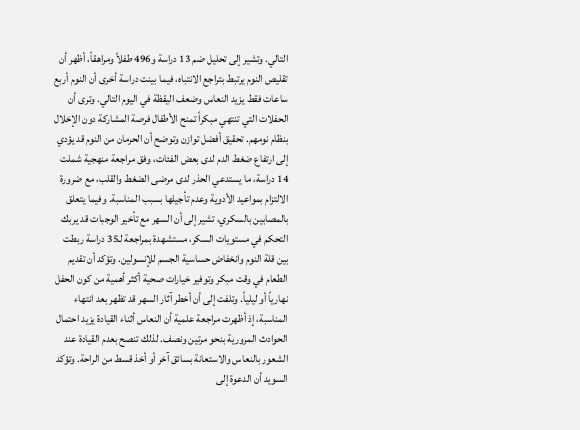التالي. وتشير إلى تحليل ضم 13 دراسة و496 طفلاً ومراهقاً، أظهر أن تقليص النوم يرتبط بتراجع الانتباه، فيما بينت دراسة أخرى أن النوم أربع ساعات فقط يزيد النعاس وضعف اليقظة في اليوم التالي. وترى أن الحفلات التي تنتهي مبكراً تمنح الأطفال فرصة المشاركة دون الإخلال بنظام نومهم. تحقيق أفضل توازن وتوضح أن الحرمان من النوم قد يؤدي إلى ارتفاع ضغط الدم لدى بعض الفئات، وفق مراجعة منهجية شملت 14 دراسة، ما يستدعي الحذر لدى مرضى الضغط والقلب، مع ضرورة الالتزام بمواعيد الأدوية وعدم تأجيلها بسبب المناسبة. وفيما يتعلق بالمصابين بالسكري، تشير إلى أن السهر مع تأخير الوجبات قد يربك التحكم في مستويات السكر، مستشهدة بمراجعة لـ35 دراسة ربطت بين قلة النوم وانخفاض حساسية الجسم للإنسولين. وتؤكد أن تقديم الطعام في وقت مبكر وتوفير خيارات صحية أكثر أهمية من كون الحفل نهارياً أو ليلياً. وتلفت إلى أن أخطر آثار السهر قد تظهر بعد انتهاء المناسبة، إذ أظهرت مراجعة علمية أن النعاس أثناء القيادة يزيد احتمال الحوادث المرورية بنحو مرتين ونصف. لذلك تنصح بعدم القيادة عند الشعور بالنعاس والاستعانة بسائق آخر أو أخذ قسط من الراحة. وتؤكد السويد أن الدعوة إلى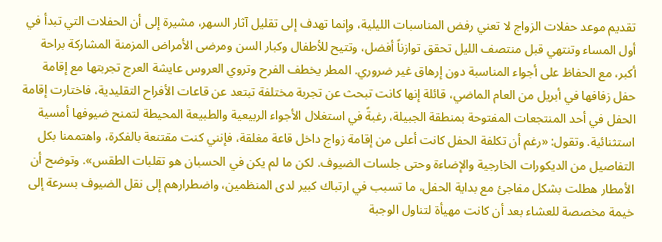تقديم موعد حفلات الزواج لا تعني رفض المناسبات الليلية، وإنما تهدف إلى تقليل آثار السهر، مشيرة إلى أن الحفلات التي تبدأ في أول المساء وتنتهي قبل منتصف الليل تحقق توازناً أفضل، وتتيح للأطفال وكبار السن ومرضى الأمراض المزمنة المشاركة براحة أكبر، مع الحفاظ على أجواء المناسبة دون إرهاق غير ضروري. المطر يخطف الفرح وتروي العروس عايشة العرج تجربتها مع إقامة حفل زفافها في أبريل من العام الماضي، قائلة إنها كانت تبحث عن تجربة مختلفة تبتعد عن قاعات الأفراح التقليدية، فاختارت إقامة الحفل في أحد المنتجعات المفتوحة بمنطقة الجبيلة، رغبةً في استغلال الأجواء الربيعية والطبيعة المحيطة لتمنح ضيوفها أمسية استثنائية. وتقول: «رغم أن تكلفة الحفل كانت أعلى من إقامة زواج داخل قاعة مغلقة، فإنني كنت مقتنعة بالفكرة، واهتممنا بكل التفاصيل من الديكورات الخارجية والإضاءة وحتى جلسات الضيوف. لكن ما لم يكن في الحسبان هو تقلبات الطقس». وتوضح أن الأمطار هطلت بشكل مفاجئ مع بداية الحفل، ما تسبب في ارتباك كبير لدى المنظمين، واضطرارهم إلى نقل الضيوف بسرعة إلى خيمة مخصصة للعشاء بعد أن كانت مهيأة لتناول الوجبة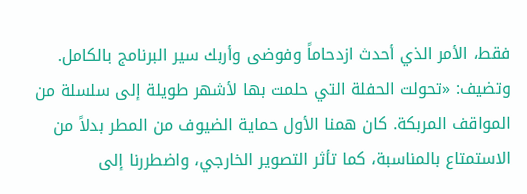فقط، الأمر الذي أحدث ازدحاماً وفوضى وأربك سير البرنامج بالكامل. وتضيف: «تحولت الحفلة التي حلمت بها لأشهر طويلة إلى سلسلة من المواقف المربكة. كان همنا الأول حماية الضيوف من المطر بدلاً من الاستمتاع بالمناسبة، كما تأثر التصوير الخارجي، واضطررنا إلى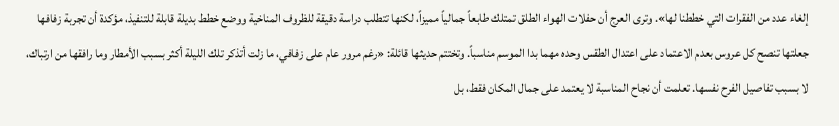إلغاء عدد من الفقرات التي خططنا لها». وترى العرج أن حفلات الهواء الطلق تمتلك طابعاً جمالياً مميزاً، لكنها تتطلب دراسة دقيقة للظروف المناخية ووضع خطط بديلة قابلة للتنفيذ، مؤكدة أن تجربة زفافها جعلتها تنصح كل عروس بعدم الاعتماد على اعتدال الطقس وحده مهما بدا الموسم مناسباً. وتختتم حديثها قائلة: «رغم مرور عام على زفافي، ما زلت أتذكر تلك الليلة أكثر بسبب الأمطار وما رافقها من ارتباك، لا بسبب تفاصيل الفرح نفسها. تعلمت أن نجاح المناسبة لا يعتمد على جمال المكان فقط، بل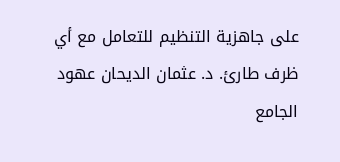على جاهزية التنظيم للتعامل مع أي ظرف طارئ. د. عثمان الديحان عهود الجامع